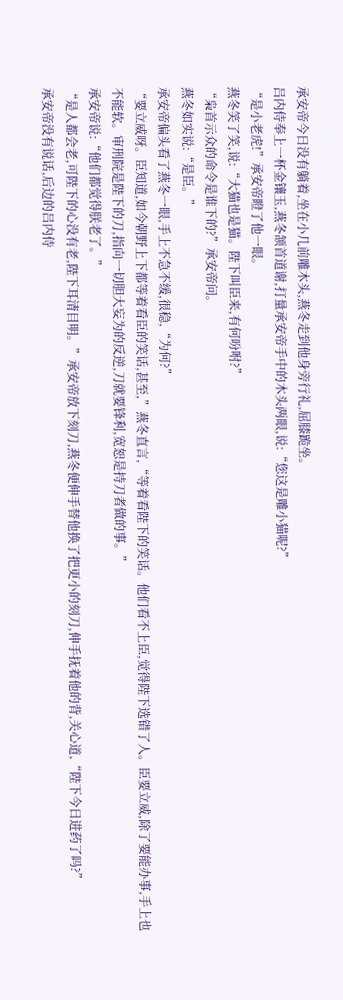承安帝今日没有躺着,坐在小几前雕木头,燕冬走到他身旁行礼,屈膝跪坐。
吕内侍奉上一杯金镶玉,燕冬颔首道谢,打量承安帝手中的木头两眼,说:“您这是雕小猫呢?”
“是小老虎!”承安帝瞪了他一眼。
燕冬笑了笑,说:“大猫也是猫。陛下叫臣来,有何吩咐?”
“枭首示众的命令是谁下的?”承安帝问。
燕冬如实说:“是臣。”
承安帝偏头看了燕冬一眼,手上不急不缓,很稳,“为何?”
“要立威呀。臣知道,如今朝野上下都等着看臣的笑话,甚至,”燕冬直言,“等着看陛下的笑话。他们看不上臣,觉得陛下选错了人。臣要立威,除了要能办事,手上也不能软。审刑院是陛下的刀,指向一切胆大妄为的反逆,刀就要锋利,宽恕是持刀者做的事。”
承安帝说:“他们都觉得朕老了。”
“是人都会老,可陛下的心没有老,陛下耳清目明。”承安帝放下刻刀,燕冬便伸手替他换了把更小的刻刀,伸手抚着他的背,关心道,“陛下今日进药了吗?”
承安帝没有说话,后边的吕内侍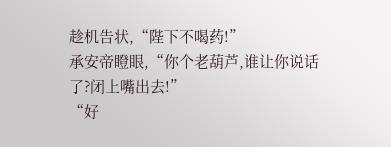趁机告状,“陛下不喝药!”
承安帝瞪眼,“你个老葫芦,谁让你说话了?闭上嘴出去!”
“好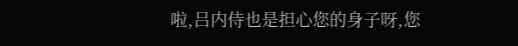啦,吕内侍也是担心您的身子呀,您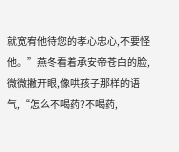就宽宥他待您的孝心忠心,不要怪他。”燕冬看着承安帝苍白的脸,微微撇开眼,像哄孩子那样的语气,“怎么不喝药?不喝药,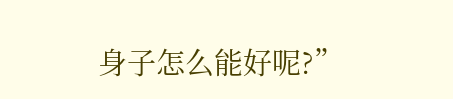身子怎么能好呢?”